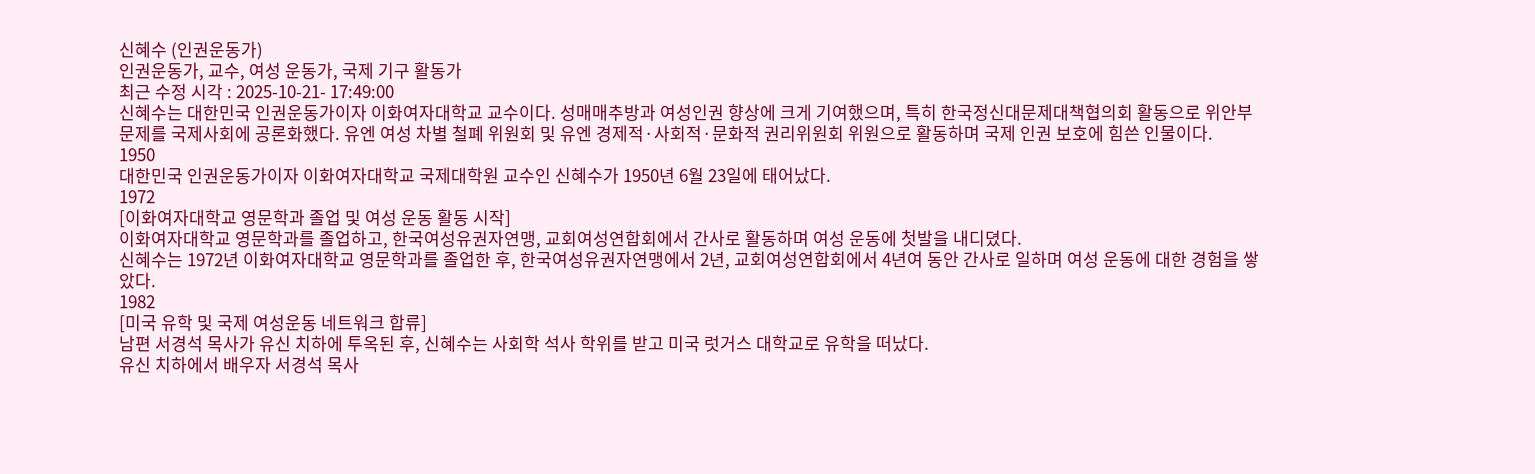신혜수 (인권운동가)
인권운동가, 교수, 여성 운동가, 국제 기구 활동가
최근 수정 시각 : 2025-10-21- 17:49:00
신혜수는 대한민국 인권운동가이자 이화여자대학교 교수이다. 성매매추방과 여성인권 향상에 크게 기여했으며, 특히 한국정신대문제대책협의회 활동으로 위안부 문제를 국제사회에 공론화했다. 유엔 여성 차별 철폐 위원회 및 유엔 경제적·사회적·문화적 권리위원회 위원으로 활동하며 국제 인권 보호에 힘쓴 인물이다.
1950
대한민국 인권운동가이자 이화여자대학교 국제대학원 교수인 신혜수가 1950년 6월 23일에 태어났다.
1972
[이화여자대학교 영문학과 졸업 및 여성 운동 활동 시작]
이화여자대학교 영문학과를 졸업하고, 한국여성유권자연맹, 교회여성연합회에서 간사로 활동하며 여성 운동에 첫발을 내디뎠다.
신혜수는 1972년 이화여자대학교 영문학과를 졸업한 후, 한국여성유권자연맹에서 2년, 교회여성연합회에서 4년여 동안 간사로 일하며 여성 운동에 대한 경험을 쌓았다.
1982
[미국 유학 및 국제 여성운동 네트워크 합류]
남편 서경석 목사가 유신 치하에 투옥된 후, 신혜수는 사회학 석사 학위를 받고 미국 럿거스 대학교로 유학을 떠났다.
유신 치하에서 배우자 서경석 목사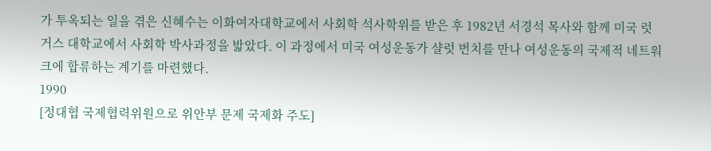가 투옥되는 일을 겪은 신혜수는 이화여자대학교에서 사회학 석사학위를 받은 후 1982년 서경석 목사와 함께 미국 럿거스 대학교에서 사회학 박사과정을 밟았다. 이 과정에서 미국 여성운동가 샬럿 번치를 만나 여성운동의 국제적 네트워크에 합류하는 계기를 마련했다.
1990
[정대협 국제협력위원으로 위안부 문제 국제화 주도]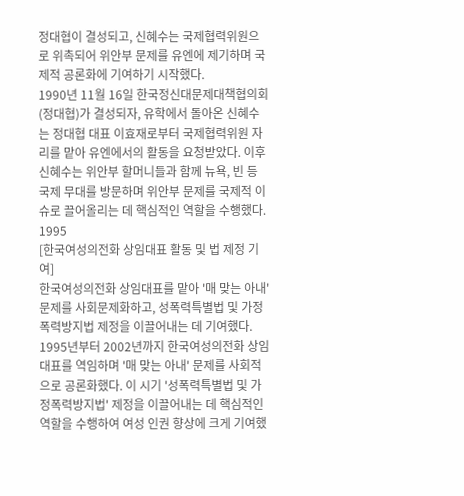정대협이 결성되고, 신혜수는 국제협력위원으로 위촉되어 위안부 문제를 유엔에 제기하며 국제적 공론화에 기여하기 시작했다.
1990년 11월 16일 한국정신대문제대책협의회(정대협)가 결성되자, 유학에서 돌아온 신혜수는 정대협 대표 이효재로부터 국제협력위원 자리를 맡아 유엔에서의 활동을 요청받았다. 이후 신혜수는 위안부 할머니들과 함께 뉴욕, 빈 등 국제 무대를 방문하며 위안부 문제를 국제적 이슈로 끌어올리는 데 핵심적인 역할을 수행했다.
1995
[한국여성의전화 상임대표 활동 및 법 제정 기여]
한국여성의전화 상임대표를 맡아 '매 맞는 아내' 문제를 사회문제화하고, 성폭력특별법 및 가정폭력방지법 제정을 이끌어내는 데 기여했다.
1995년부터 2002년까지 한국여성의전화 상임대표를 역임하며 '매 맞는 아내' 문제를 사회적으로 공론화했다. 이 시기 '성폭력특별법 및 가정폭력방지법' 제정을 이끌어내는 데 핵심적인 역할을 수행하여 여성 인권 향상에 크게 기여했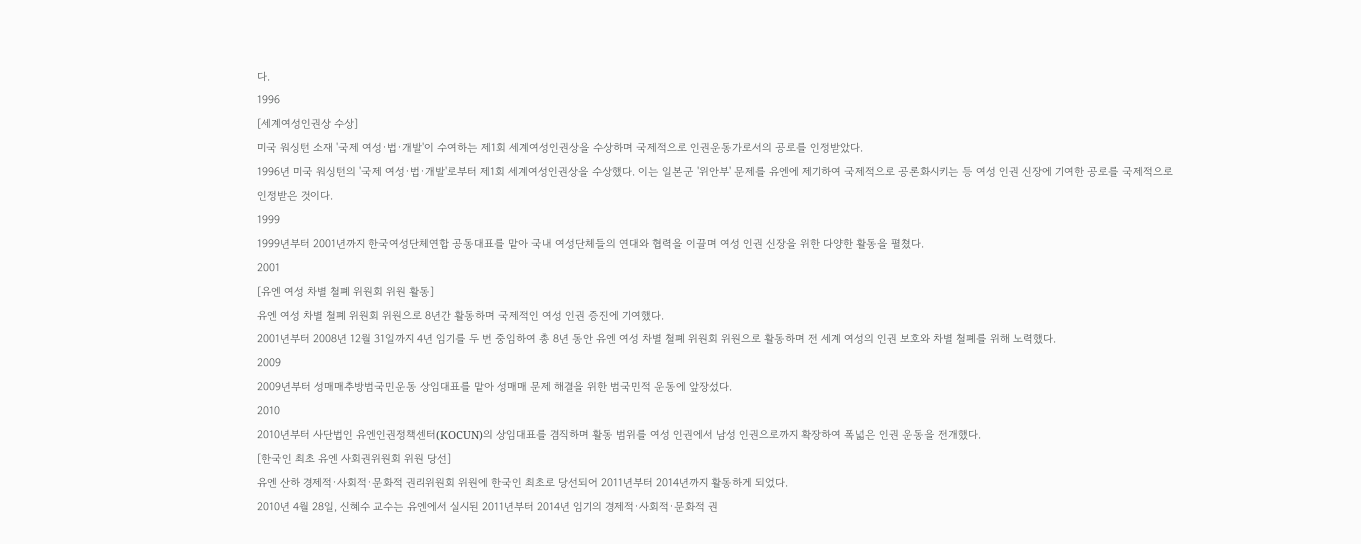다.
1996
[세계여성인권상 수상]
미국 워싱턴 소재 '국제 여성·법·개발'이 수여하는 제1회 세계여성인권상을 수상하며 국제적으로 인권운동가로서의 공로를 인정받았다.
1996년 미국 워싱턴의 '국제 여성·법·개발'로부터 제1회 세계여성인권상을 수상했다. 이는 일본군 '위안부' 문제를 유엔에 제기하여 국제적으로 공론화시키는 등 여성 인권 신장에 기여한 공로를 국제적으로 인정받은 것이다.
1999
1999년부터 2001년까지 한국여성단체연합 공동대표를 맡아 국내 여성단체들의 연대와 협력을 이끌며 여성 인권 신장을 위한 다양한 활동을 펼쳤다.
2001
[유엔 여성 차별 철폐 위원회 위원 활동]
유엔 여성 차별 철폐 위원회 위원으로 8년간 활동하며 국제적인 여성 인권 증진에 기여했다.
2001년부터 2008년 12월 31일까지 4년 임기를 두 번 중임하여 총 8년 동안 유엔 여성 차별 철폐 위원회 위원으로 활동하며 전 세계 여성의 인권 보호와 차별 철폐를 위해 노력했다.
2009
2009년부터 성매매추방범국민운동 상임대표를 맡아 성매매 문제 해결을 위한 범국민적 운동에 앞장섰다.
2010
2010년부터 사단법인 유엔인권정책센터(KOCUN)의 상임대표를 겸직하며 활동 범위를 여성 인권에서 남성 인권으로까지 확장하여 폭넓은 인권 운동을 전개했다.
[한국인 최초 유엔 사회권위원회 위원 당선]
유엔 산하 경제적·사회적·문화적 권리위원회 위원에 한국인 최초로 당선되어 2011년부터 2014년까지 활동하게 되었다.
2010년 4월 28일, 신혜수 교수는 유엔에서 실시된 2011년부터 2014년 임기의 경제적·사회적·문화적 권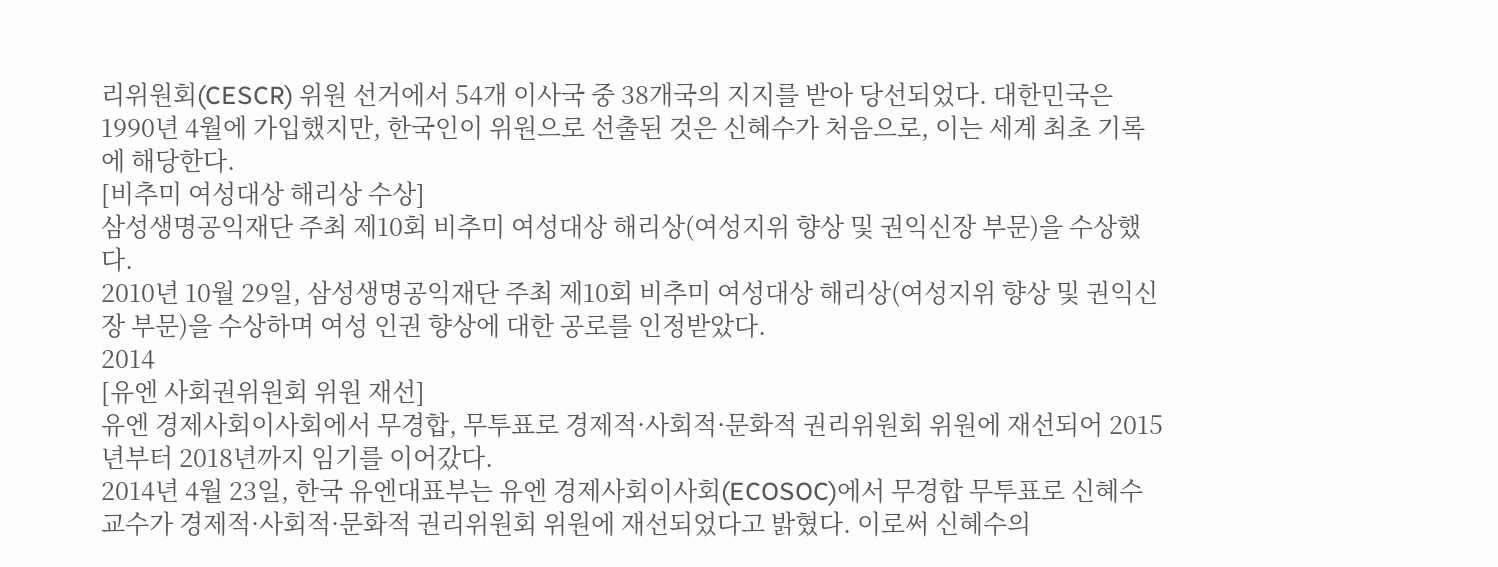리위원회(CESCR) 위원 선거에서 54개 이사국 중 38개국의 지지를 받아 당선되었다. 대한민국은 1990년 4월에 가입했지만, 한국인이 위원으로 선출된 것은 신혜수가 처음으로, 이는 세계 최초 기록에 해당한다.
[비추미 여성대상 해리상 수상]
삼성생명공익재단 주최 제10회 비추미 여성대상 해리상(여성지위 향상 및 권익신장 부문)을 수상했다.
2010년 10월 29일, 삼성생명공익재단 주최 제10회 비추미 여성대상 해리상(여성지위 향상 및 권익신장 부문)을 수상하며 여성 인권 향상에 대한 공로를 인정받았다.
2014
[유엔 사회권위원회 위원 재선]
유엔 경제사회이사회에서 무경합, 무투표로 경제적·사회적·문화적 권리위원회 위원에 재선되어 2015년부터 2018년까지 임기를 이어갔다.
2014년 4월 23일, 한국 유엔대표부는 유엔 경제사회이사회(ECOSOC)에서 무경합 무투표로 신혜수 교수가 경제적·사회적·문화적 권리위원회 위원에 재선되었다고 밝혔다. 이로써 신혜수의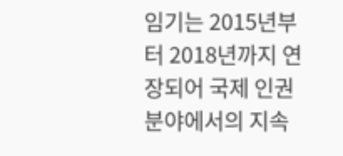임기는 2015년부터 2018년까지 연장되어 국제 인권 분야에서의 지속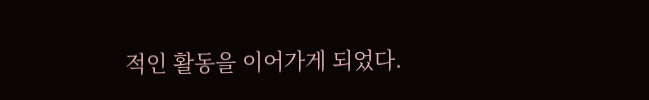적인 활동을 이어가게 되었다.